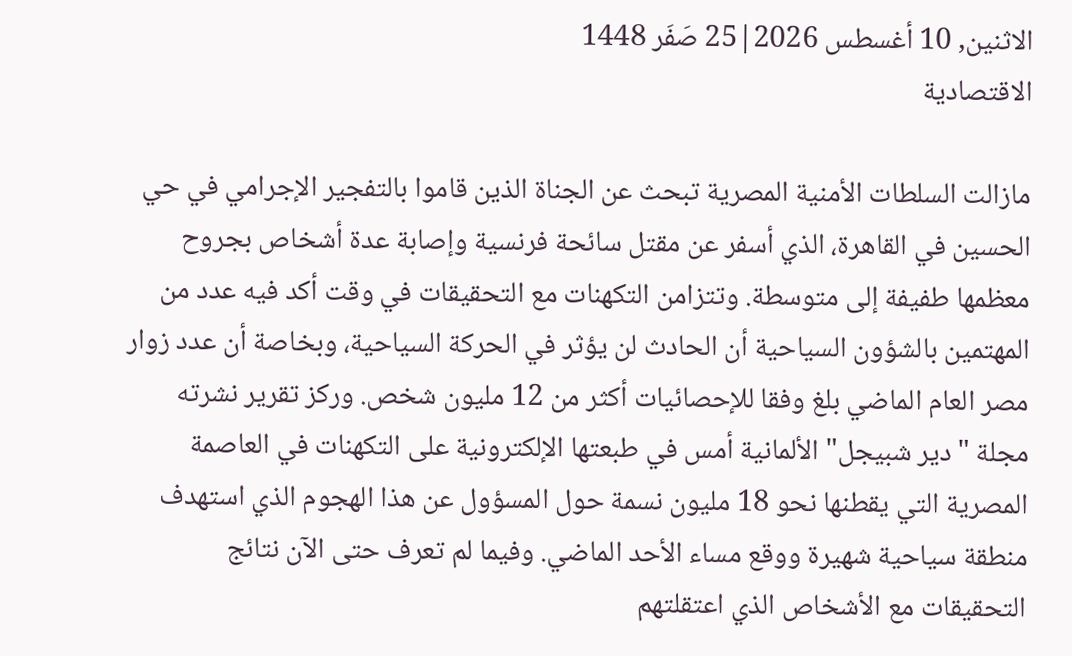الاثنين, 10 أغسطس 2026|25 صَفَر 1448
الاقتصادية

مازالت السلطات الأمنية المصرية تبحث عن الجناة الذين قاموا بالتفجير الإجرامي في حي الحسين في القاهرة، الذي أسفر عن مقتل سائحة فرنسية وإصابة عدة أشخاص بجروح معظمها طفيفة إلى متوسطة. وتتزامن التكهنات مع التحقيقات في وقت أكد فيه عدد من المهتمين بالشؤون السياحية أن الحادث لن يؤثر في الحركة السياحية، وبخاصة أن عدد زوار مصر العام الماضي بلغ وفقا للإحصائيات أكثر من 12 مليون شخص. وركز تقرير نشرته مجلة "دير شبيجل" الألمانية أمس في طبعتها الإلكترونية على التكهنات في العاصمة المصرية التي يقطنها نحو 18 مليون نسمة حول المسؤول عن هذا الهجوم الذي استهدف منطقة سياحية شهيرة ووقع مساء الأحد الماضي. وفيما لم تعرف حتى الآن نتائج التحقيقات مع الأشخاص الذي اعتقلتهم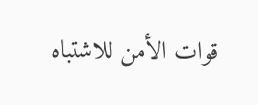قوات الأمن للاشتباه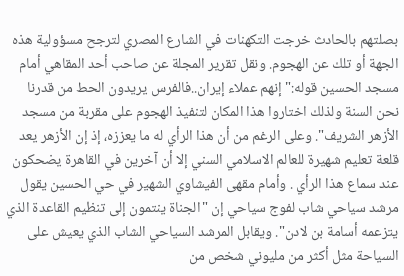بصلتهم بالحادث خرجت التكهنات في الشارع المصري لترجح مسؤولية هذه الجهة أو تلك عن الهجوم. ونقل تقرير المجلة عن صاحب أحد المقاهي أمام مسجد الحسين قوله:"إنهم عملاء إيران..فالفرس يريدون الحط من قدرنا نحن السنة ولذلك اختاروا هذا المكان لتنفيذ الهجوم على مقربة من مسجد الأزهر الشريف". وعلى الرغم من أن هذا الرأي له ما يعززه، إذ إن الأزهر يعد قلعة تعليم شهيرة للعالم الاسلامي السني إلا أن آخرين في القاهرة يضحكون عند سماع هذا الرأي . وأمام مقهى الفيشاوي الشهير في حي الحسين يقول مرشد سياحي شاب لفوج سياحي إن "الجناة ينتمون إلى تنظيم القاعدة الذي يتزعمه أسامة بن لادن". ويقابل المرشد السياحي الشاب الذي يعيش على السياحة مثل أكثر من مليوني شخص من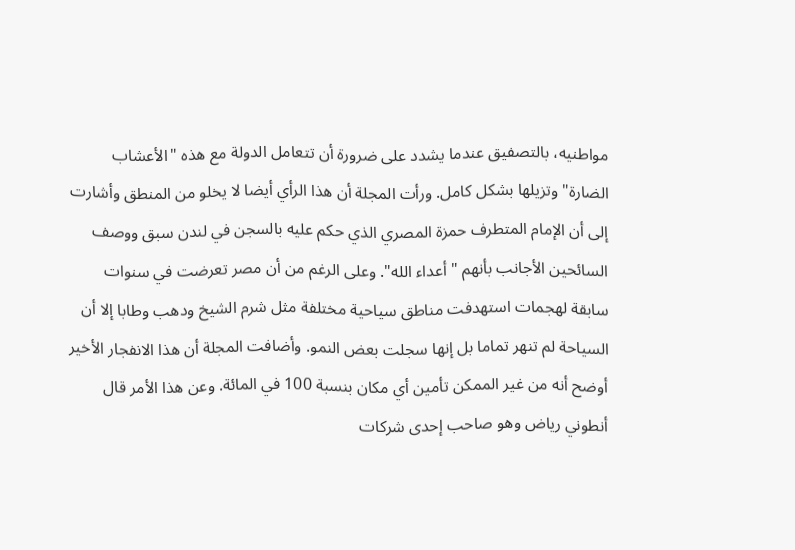مواطنيه، بالتصفيق عندما يشدد على ضرورة أن تتعامل الدولة مع هذه "الأعشاب الضارة" وتزيلها بشكل كامل. ورأت المجلة أن هذا الرأي أيضا لا يخلو من المنطق وأشارت إلى أن الإمام المتطرف حمزة المصري الذي حكم عليه بالسجن في لندن سبق ووصف السائحين الأجانب بأنهم "أعداء الله". وعلى الرغم من أن مصر تعرضت في سنوات سابقة لهجمات استهدفت مناطق سياحية مختلفة مثل شرم الشيخ ودهب وطابا إلا أن السياحة لم تنهر تماما بل إنها سجلت بعض النمو. وأضافت المجلة أن هذا الانفجار الأخير أوضح أنه من غير الممكن تأمين أي مكان بنسبة 100 في المائة. وعن هذا الأمر قال أنطوني رياض وهو صاحب إحدى شركات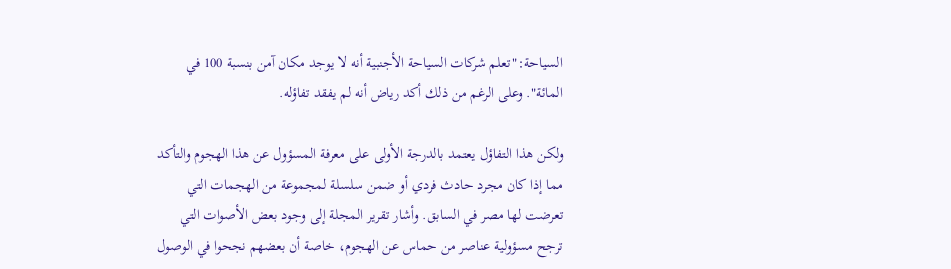السياحة:"تعلم شركات السياحة الأجنبية أنه لا يوجد مكان آمن بنسبة 100 في المائة". وعلى الرغم من ذلك أكد رياض أنه لم يفقد تفاؤله.

ولكن هذا التفاؤل يعتمد بالدرجة الأولى على معرفة المسؤول عن هذا الهجوم والتأكد مما إذا كان مجرد حادث فردي أو ضمن سلسلة لمجموعة من الهجمات التي تعرضت لها مصر في السابق. وأشار تقرير المجلة إلى وجود بعض الأصوات التي ترجح مسؤولية عناصر من حماس عن الهجوم، خاصة أن بعضهم نجحوا في الوصول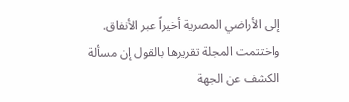إلى الأراضي المصرية أخيراً عبر الأنفاق. واختتمت المجلة تقريرها بالقول إن مسألة الكشف عن الجهة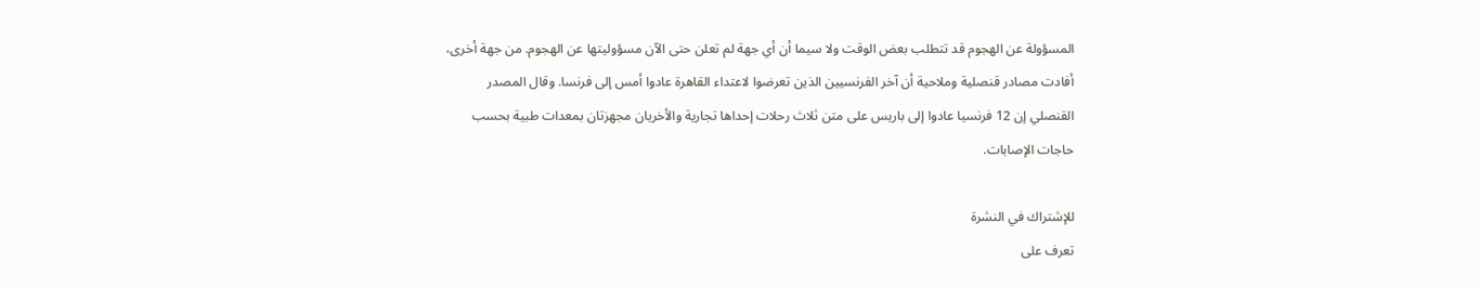المسؤولة عن الهجوم قد تتطلب بعض الوقت ولا سيما أن أي جهة لم تعلن حتى الآن مسؤوليتها عن الهجوم. من جهة أخرى، أفادت مصادر قنصلية وملاحية أن آخر الفرنسيين الذين تعرضوا لاعتداء القاهرة عادوا أمس إلى فرنسا. وقال المصدر القنصلي إن 12 فرنسيا عادوا إلى باريس على متن ثلاث رحلات إحداها تجارية والأخريان مجهزتان بمعدات طبية بحسب حاجات الإصابات.

للإشتراك في النشرة
تعرف على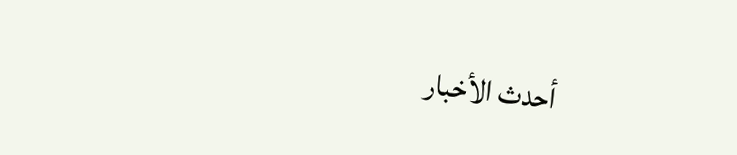أحدث الأخبار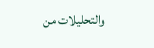والتحليلات من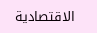الاقتصادية